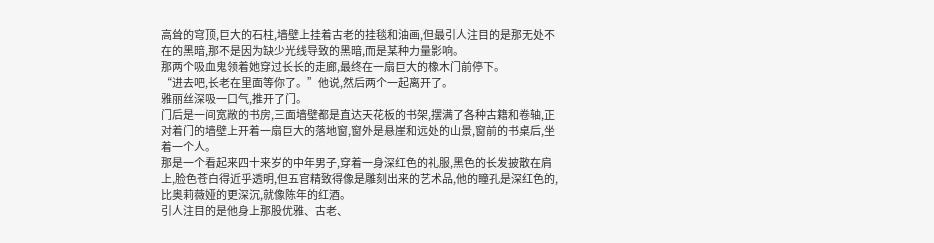高耸的穹顶,巨大的石柱,墙壁上挂着古老的挂毯和油画,但最引人注目的是那无处不在的黑暗,那不是因为缺少光线导致的黑暗,而是某种力量影响。
那两个吸血鬼领着她穿过长长的走廊,最终在一扇巨大的橡木门前停下。
“进去吧,长老在里面等你了。”他说,然后两个一起离开了。
雅丽丝深吸一口气,推开了门。
门后是一间宽敞的书房,三面墙壁都是直达天花板的书架,摆满了各种古籍和卷轴,正对着门的墙壁上开着一扇巨大的落地窗,窗外是悬崖和远处的山景,窗前的书桌后,坐着一个人。
那是一个看起来四十来岁的中年男子,穿着一身深红色的礼服,黑色的长发披散在肩上,脸色苍白得近乎透明,但五官精致得像是雕刻出来的艺术品,他的瞳孔是深红色的,比奥莉薇娅的更深沉,就像陈年的红酒。
引人注目的是他身上那股优雅、古老、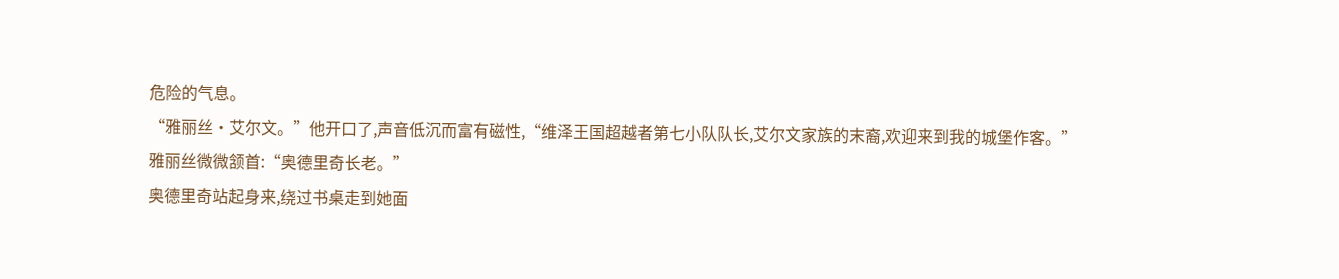危险的气息。
“雅丽丝·艾尔文。”他开口了,声音低沉而富有磁性,“维泽王国超越者第七小队队长,艾尔文家族的末裔,欢迎来到我的城堡作客。”
雅丽丝微微颔首:“奥德里奇长老。”
奥德里奇站起身来,绕过书桌走到她面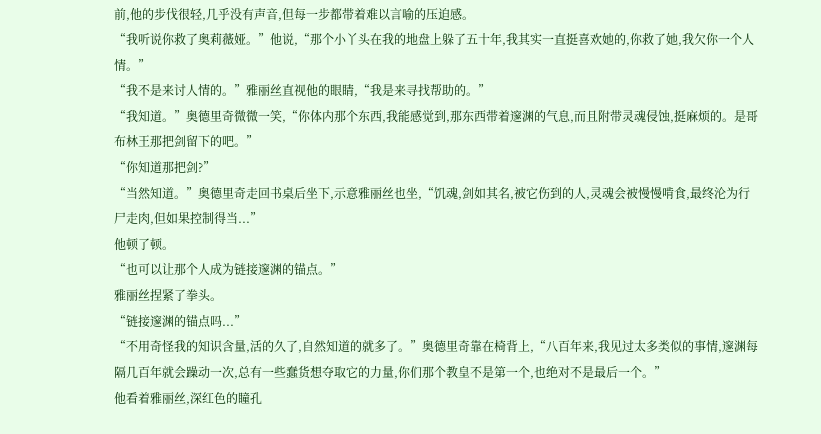前,他的步伐很轻,几乎没有声音,但每一步都带着难以言喻的压迫感。
“我听说你救了奥莉薇娅。”他说,“那个小丫头在我的地盘上躲了五十年,我其实一直挺喜欢她的,你救了她,我欠你一个人情。”
“我不是来讨人情的。”雅丽丝直视他的眼睛,“我是来寻找帮助的。”
“我知道。”奥德里奇微微一笑,“你体内那个东西,我能感觉到,那东西带着邃渊的气息,而且附带灵魂侵蚀,挺麻烦的。是哥布林王那把剑留下的吧。”
“你知道那把剑?”
“当然知道。”奥德里奇走回书桌后坐下,示意雅丽丝也坐,“饥魂,剑如其名,被它伤到的人,灵魂会被慢慢啃食,最终沦为行尸走肉,但如果控制得当...”
他顿了顿。
“也可以让那个人成为链接邃渊的锚点。”
雅丽丝捏紧了拳头。
“链接邃渊的锚点吗...”
“不用奇怪我的知识含量,活的久了,自然知道的就多了。”奥德里奇靠在椅背上,“八百年来,我见过太多类似的事情,邃渊每隔几百年就会躁动一次,总有一些蠢货想夺取它的力量,你们那个教皇不是第一个,也绝对不是最后一个。”
他看着雅丽丝,深红色的瞳孔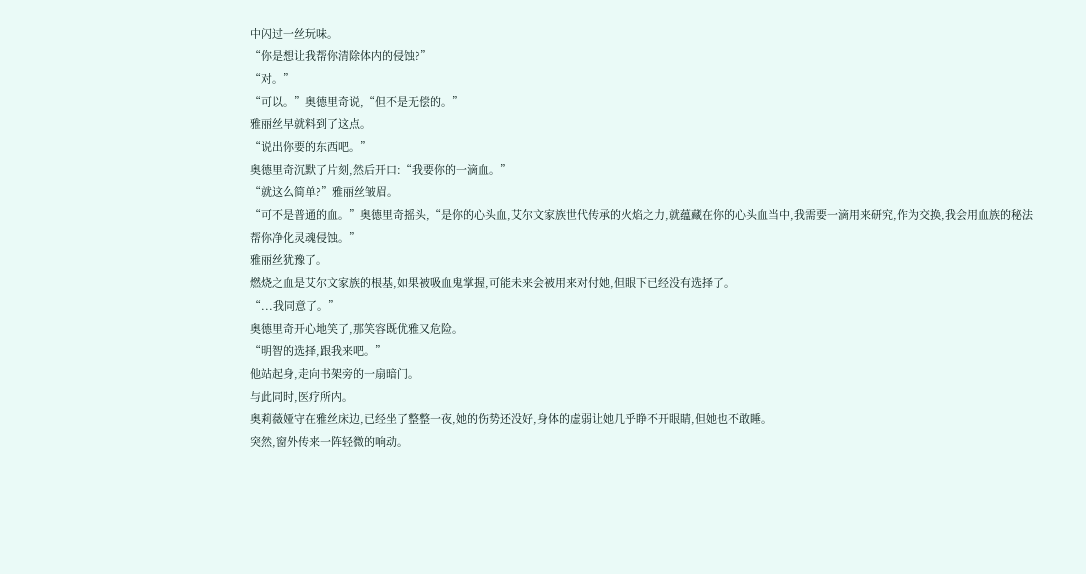中闪过一丝玩味。
“你是想让我帮你清除体内的侵蚀?”
“对。”
“可以。”奥德里奇说,“但不是无偿的。”
雅丽丝早就料到了这点。
“说出你要的东西吧。”
奥德里奇沉默了片刻,然后开口:“我要你的一滴血。”
“就这么简单?”雅丽丝皱眉。
“可不是普通的血。”奥德里奇摇头,“是你的心头血,艾尔文家族世代传承的火焰之力,就蕴藏在你的心头血当中,我需要一滴用来研究,作为交换,我会用血族的秘法帮你净化灵魂侵蚀。”
雅丽丝犹豫了。
燃烧之血是艾尔文家族的根基,如果被吸血鬼掌握,可能未来会被用来对付她,但眼下已经没有选择了。
“...我同意了。”
奥德里奇开心地笑了,那笑容既优雅又危险。
“明智的选择,跟我来吧。”
他站起身,走向书架旁的一扇暗门。
与此同时,医疗所内。
奥莉薇娅守在雅丝床边,已经坐了整整一夜,她的伤势还没好,身体的虚弱让她几乎睁不开眼睛,但她也不敢睡。
突然,窗外传来一阵轻微的响动。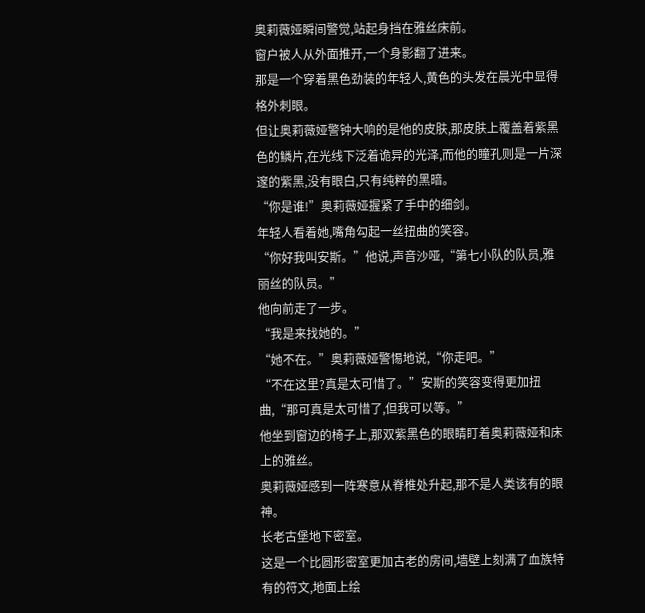奥莉薇娅瞬间警觉,站起身挡在雅丝床前。
窗户被人从外面推开,一个身影翻了进来。
那是一个穿着黑色劲装的年轻人,黄色的头发在晨光中显得格外刺眼。
但让奥莉薇娅警钟大响的是他的皮肤,那皮肤上覆盖着紫黑色的鳞片,在光线下泛着诡异的光泽,而他的瞳孔则是一片深邃的紫黑,没有眼白,只有纯粹的黑暗。
“你是谁!”奥莉薇娅握紧了手中的细剑。
年轻人看着她,嘴角勾起一丝扭曲的笑容。
“你好我叫安斯。”他说,声音沙哑,“第七小队的队员,雅丽丝的队员。”
他向前走了一步。
“我是来找她的。”
“她不在。”奥莉薇娅警惕地说,“你走吧。”
“不在这里?真是太可惜了。”安斯的笑容变得更加扭曲,“那可真是太可惜了,但我可以等。”
他坐到窗边的椅子上,那双紫黑色的眼睛盯着奥莉薇娅和床上的雅丝。
奥莉薇娅感到一阵寒意从脊椎处升起,那不是人类该有的眼神。
长老古堡地下密室。
这是一个比圆形密室更加古老的房间,墙壁上刻满了血族特有的符文,地面上绘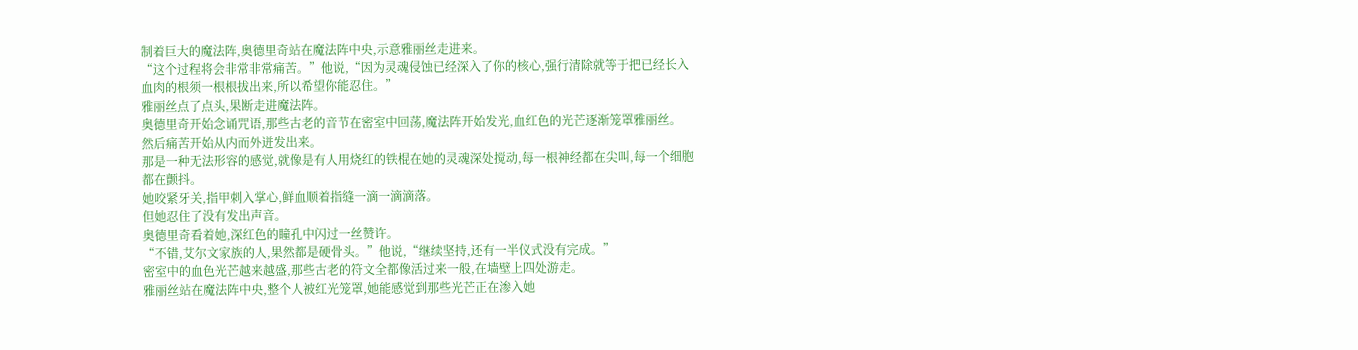制着巨大的魔法阵,奥德里奇站在魔法阵中央,示意雅丽丝走进来。
“这个过程将会非常非常痛苦。”他说,“因为灵魂侵蚀已经深入了你的核心,强行清除就等于把已经长入血肉的根须一根根拔出来,所以希望你能忍住。”
雅丽丝点了点头,果断走进魔法阵。
奥德里奇开始念诵咒语,那些古老的音节在密室中回荡,魔法阵开始发光,血红色的光芒逐渐笼罩雅丽丝。
然后痛苦开始从内而外迸发出来。
那是一种无法形容的感觉,就像是有人用烧红的铁棍在她的灵魂深处搅动,每一根神经都在尖叫,每一个细胞都在颤抖。
她咬紧牙关,指甲刺入掌心,鲜血顺着指缝一滴一滴滴落。
但她忍住了没有发出声音。
奥德里奇看着她,深红色的瞳孔中闪过一丝赞许。
“不错,艾尔文家族的人,果然都是硬骨头。”他说,“继续坚持,还有一半仪式没有完成。”
密室中的血色光芒越来越盛,那些古老的符文全都像活过来一般,在墙壁上四处游走。
雅丽丝站在魔法阵中央,整个人被红光笼罩,她能感觉到那些光芒正在渗入她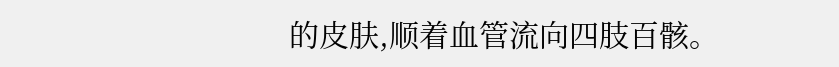的皮肤,顺着血管流向四肢百骸。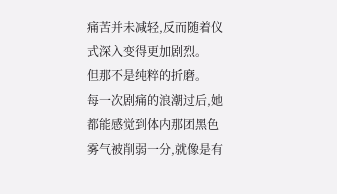痛苦并未减轻,反而随着仪式深入变得更加剧烈。
但那不是纯粹的折磨。
每一次剧痛的浪潮过后,她都能感觉到体内那团黑色雾气被削弱一分,就像是有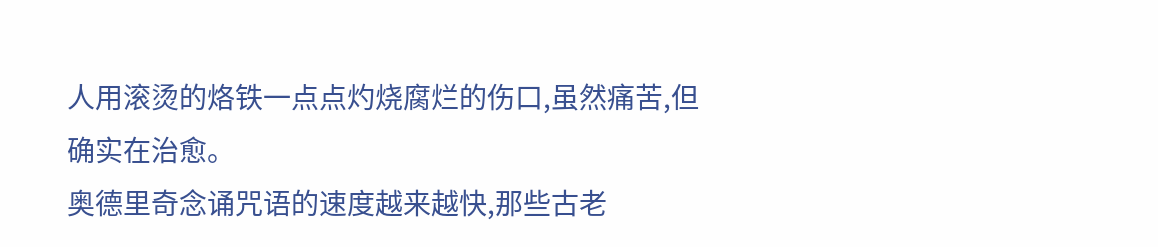人用滚烫的烙铁一点点灼烧腐烂的伤口,虽然痛苦,但确实在治愈。
奥德里奇念诵咒语的速度越来越快,那些古老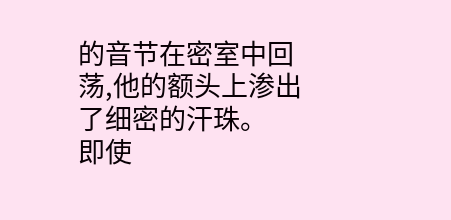的音节在密室中回荡,他的额头上渗出了细密的汗珠。
即使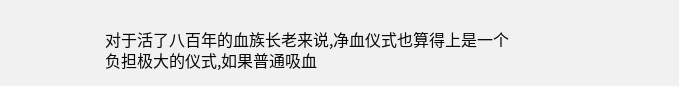对于活了八百年的血族长老来说,净血仪式也算得上是一个负担极大的仪式,如果普通吸血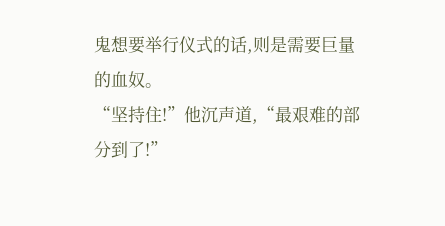鬼想要举行仪式的话,则是需要巨量的血奴。
“坚持住!”他沉声道,“最艰难的部分到了!”